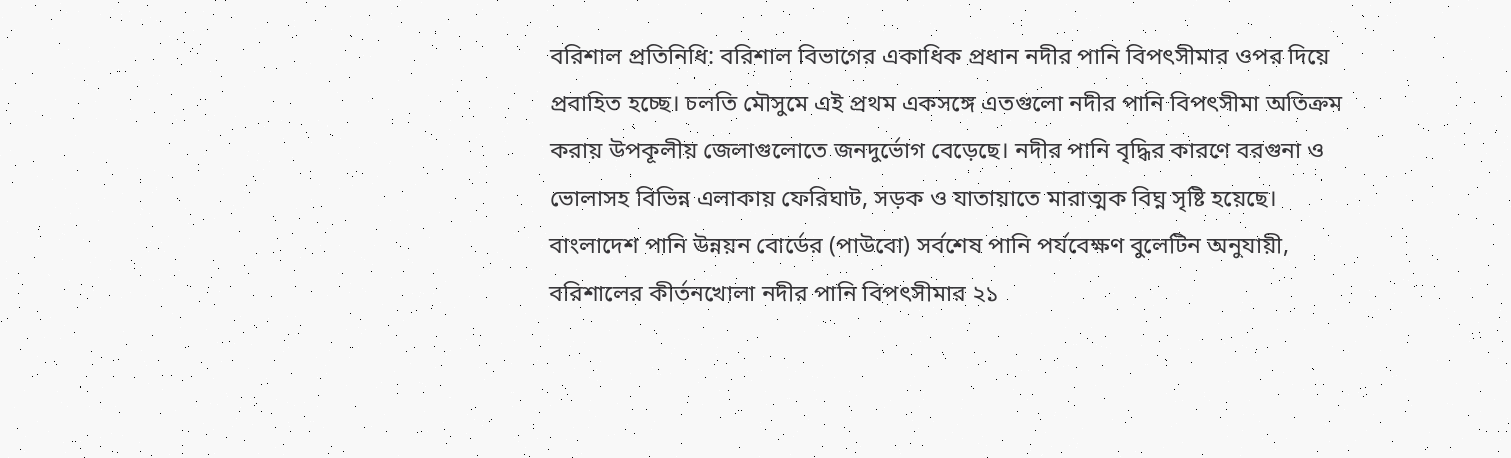বরিশাল প্রতিনিধি: বরিশাল বিভাগের একাধিক প্রধান নদীর পানি বিপৎসীমার ওপর দিয়ে প্রবাহিত হচ্ছে। চলতি মৌসুমে এই প্রথম একসঙ্গে এতগুলো নদীর পানি বিপৎসীমা অতিক্রম করায় উপকূলীয় জেলাগুলোতে জনদুর্ভোগ বেড়েছে। নদীর পানি বৃদ্ধির কারণে বরগুনা ও ভোলাসহ বিভিন্ন এলাকায় ফেরিঘাট, সড়ক ও যাতায়াতে মারাত্মক বিঘ্ন সৃষ্টি হয়েছে। বাংলাদেশ পানি উন্নয়ন বোর্ডের (পাউবো) সর্বশেষ পানি পর্যবেক্ষণ বুলেটিন অনুযায়ী, বরিশালের কীর্তনখোলা নদীর পানি বিপৎসীমার ২১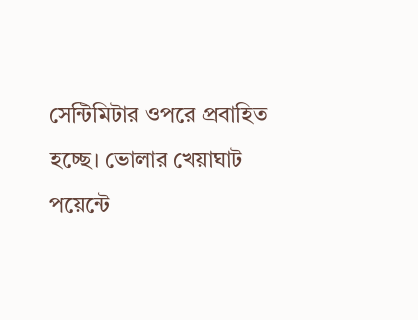সেন্টিমিটার ওপরে প্রবাহিত হচ্ছে। ভোলার খেয়াঘাট পয়েন্টে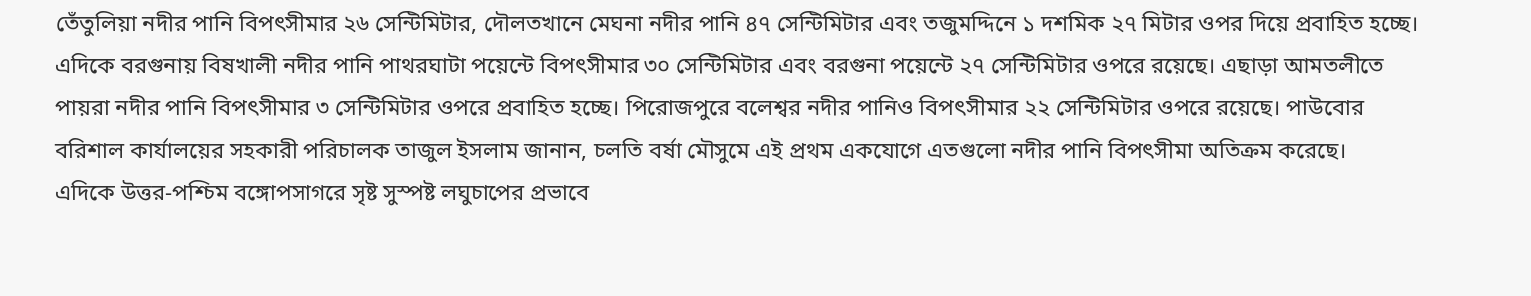তেঁতুলিয়া নদীর পানি বিপৎসীমার ২৬ সেন্টিমিটার, দৌলতখানে মেঘনা নদীর পানি ৪৭ সেন্টিমিটার এবং তজুমদ্দিনে ১ দশমিক ২৭ মিটার ওপর দিয়ে প্রবাহিত হচ্ছে।
এদিকে বরগুনায় বিষখালী নদীর পানি পাথরঘাটা পয়েন্টে বিপৎসীমার ৩০ সেন্টিমিটার এবং বরগুনা পয়েন্টে ২৭ সেন্টিমিটার ওপরে রয়েছে। এছাড়া আমতলীতে পায়রা নদীর পানি বিপৎসীমার ৩ সেন্টিমিটার ওপরে প্রবাহিত হচ্ছে। পিরোজপুরে বলেশ্বর নদীর পানিও বিপৎসীমার ২২ সেন্টিমিটার ওপরে রয়েছে। পাউবোর বরিশাল কার্যালয়ের সহকারী পরিচালক তাজুল ইসলাম জানান, চলতি বর্ষা মৌসুমে এই প্রথম একযোগে এতগুলো নদীর পানি বিপৎসীমা অতিক্রম করেছে।
এদিকে উত্তর-পশ্চিম বঙ্গোপসাগরে সৃষ্ট সুস্পষ্ট লঘুচাপের প্রভাবে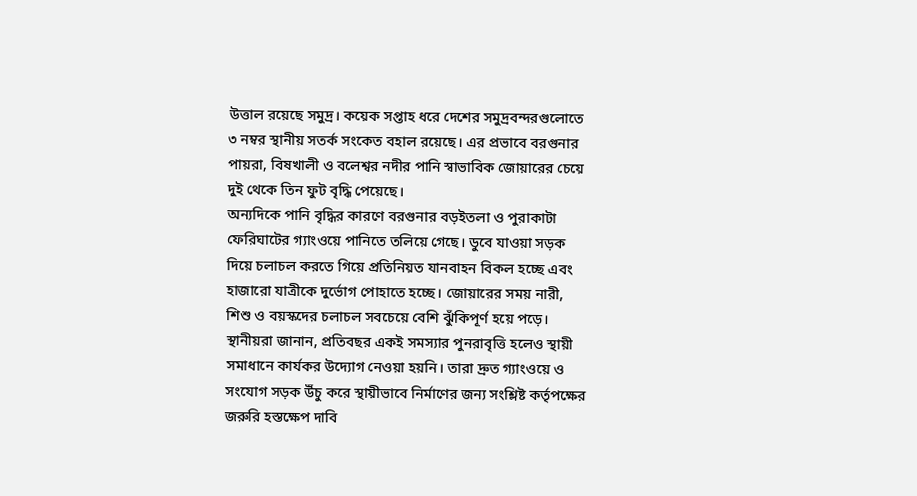উত্তাল রয়েছে সমুদ্র। কয়েক সপ্তাহ ধরে দেশের সমুদ্রবন্দরগুলোতে ৩ নম্বর স্থানীয় সতর্ক সংকেত বহাল রয়েছে। এর প্রভাবে বরগুনার পায়রা, বিষখালী ও বলেশ্বর নদীর পানি স্বাভাবিক জোয়ারের চেয়ে দুই থেকে তিন ফুট বৃদ্ধি পেয়েছে।
অন্যদিকে পানি বৃদ্ধির কারণে বরগুনার বড়ইতলা ও পুরাকাটা ফেরিঘাটের গ্যাংওয়ে পানিতে তলিয়ে গেছে। ডুবে যাওয়া সড়ক দিয়ে চলাচল করতে গিয়ে প্রতিনিয়ত যানবাহন বিকল হচ্ছে এবং হাজারো যাত্রীকে দুর্ভোগ পোহাতে হচ্ছে। জোয়ারের সময় নারী, শিশু ও বয়স্কদের চলাচল সবচেয়ে বেশি ঝুঁকিপূর্ণ হয়ে পড়ে।
স্থানীয়রা জানান, প্রতিবছর একই সমস্যার পুনরাবৃত্তি হলেও স্থায়ী সমাধানে কার্যকর উদ্যোগ নেওয়া হয়নি। তারা দ্রুত গ্যাংওয়ে ও সংযোগ সড়ক উঁচু করে স্থায়ীভাবে নির্মাণের জন্য সংশ্লিষ্ট কর্তৃপক্ষের জরুরি হস্তক্ষেপ দাবি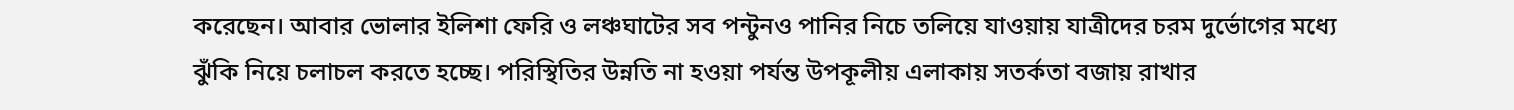করেছেন। আবার ভোলার ইলিশা ফেরি ও লঞ্চঘাটের সব পন্টুনও পানির নিচে তলিয়ে যাওয়ায় যাত্রীদের চরম দুর্ভোগের মধ্যে ঝুঁকি নিয়ে চলাচল করতে হচ্ছে। পরিস্থিতির উন্নতি না হওয়া পর্যন্ত উপকূলীয় এলাকায় সতর্কতা বজায় রাখার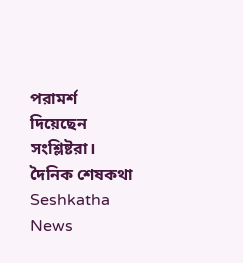পরামর্শ দিয়েছেন সংশ্লিষ্টরা।
দৈনিক শেষকথা Seshkatha News